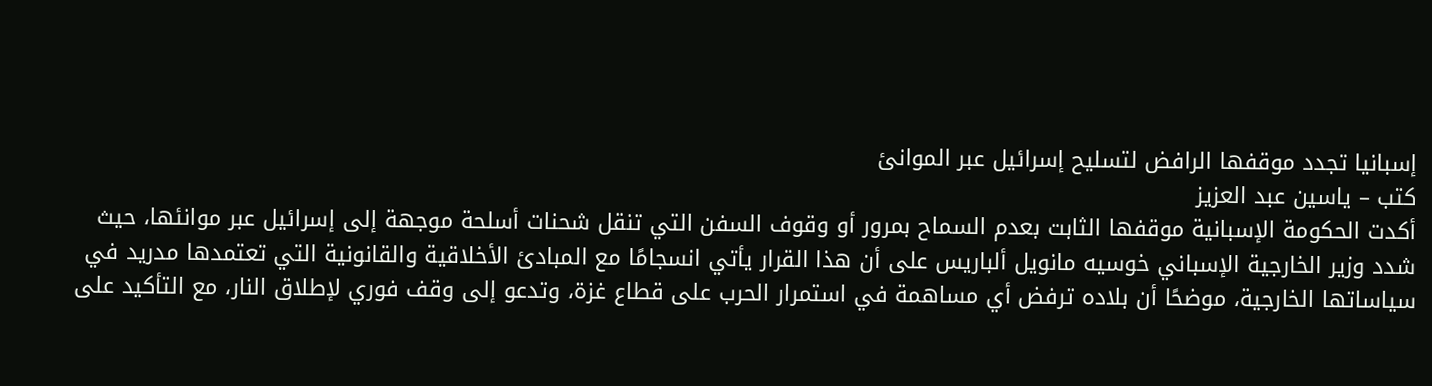إسبانيا تجدد موقفها الرافض لتسليح إسرائيل عبر الموانئ
كتب – ياسين عبد العزيز
أكدت الحكومة الإسبانية موقفها الثابت بعدم السماح بمرور أو وقوف السفن التي تنقل شحنات أسلحة موجهة إلى إسرائيل عبر موانئها، حيث شدد وزير الخارجية الإسباني خوسيه مانويل ألباريس على أن هذا القرار يأتي انسجامًا مع المبادئ الأخلاقية والقانونية التي تعتمدها مدريد في سياساتها الخارجية، موضحًا أن بلاده ترفض أي مساهمة في استمرار الحرب على قطاع غزة، وتدعو إلى وقف فوري لإطلاق النار، مع التأكيد على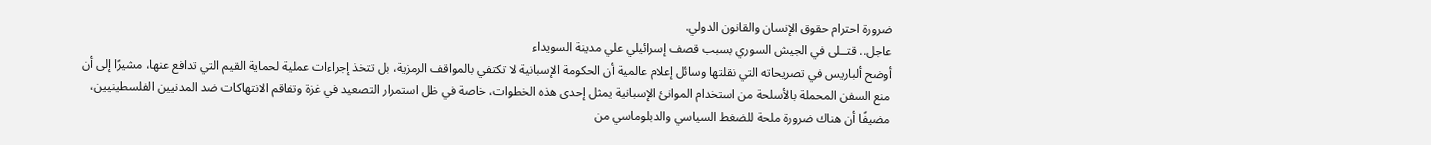ضرورة احترام حقوق الإنسان والقانون الدولي.
عاجل.. قتــلى في الجيش السوري بسبب قصف إسرائيلي علي مدينة السويداء
أوضح ألباريس في تصريحاته التي نقلتها وسائل إعلام عالمية أن الحكومة الإسبانية لا تكتفي بالمواقف الرمزية، بل تتخذ إجراءات عملية لحماية القيم التي تدافع عنها، مشيرًا إلى أن منع السفن المحملة بالأسلحة من استخدام الموانئ الإسبانية يمثل إحدى هذه الخطوات، خاصة في ظل استمرار التصعيد في غزة وتفاقم الانتهاكات ضد المدنيين الفلسطينيين، مضيفًا أن هناك ضرورة ملحة للضغط السياسي والدبلوماسي من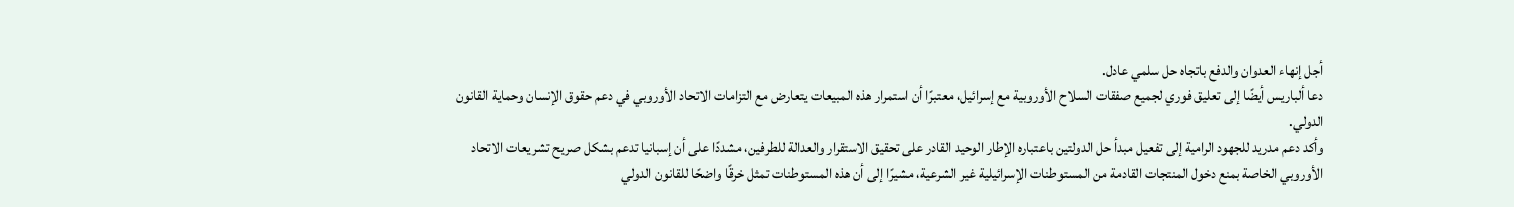أجل إنهاء العدوان والدفع باتجاه حل سلمي عادل.
دعا ألباريس أيضًا إلى تعليق فوري لجميع صفقات السلاح الأوروبية مع إسرائيل، معتبرًا أن استمرار هذه المبيعات يتعارض مع التزامات الاتحاد الأوروبي في دعم حقوق الإنسان وحماية القانون الدولي.
وأكد دعم مدريد للجهود الرامية إلى تفعيل مبدأ حل الدولتين باعتباره الإطار الوحيد القادر على تحقيق الاستقرار والعدالة للطرفين، مشددًا على أن إسبانيا تدعم بشكل صريح تشريعات الاتحاد الأوروبي الخاصة بمنع دخول المنتجات القادمة من المستوطنات الإسرائيلية غير الشرعية، مشيرًا إلى أن هذه المستوطنات تمثل خرقًا واضحًا للقانون الدولي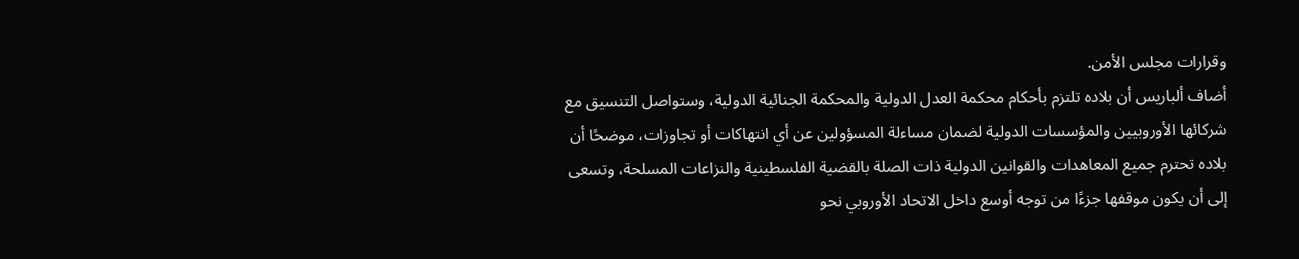وقرارات مجلس الأمن.
أضاف ألباريس أن بلاده تلتزم بأحكام محكمة العدل الدولية والمحكمة الجنائية الدولية، وستواصل التنسيق مع شركائها الأوروبيين والمؤسسات الدولية لضمان مساءلة المسؤولين عن أي انتهاكات أو تجاوزات، موضحًا أن بلاده تحترم جميع المعاهدات والقوانين الدولية ذات الصلة بالقضية الفلسطينية والنزاعات المسلحة، وتسعى إلى أن يكون موقفها جزءًا من توجه أوسع داخل الاتحاد الأوروبي نحو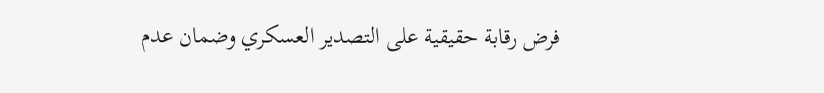فرض رقابة حقيقية على التصدير العسكري وضمان عدم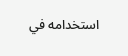استخدامه في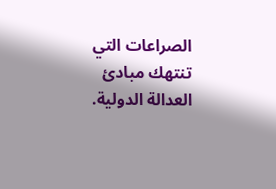الصراعات التي تنتهك مبادئ العدالة الدولية.